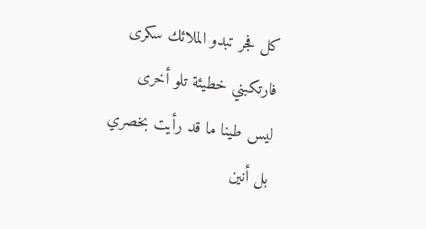كل فجر تبدو الملائك سكرى
فارتكبني خطيئة تلو أخرى
ليس طينا ما قد رأيت بخصري
بل أنين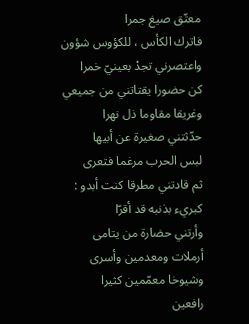معتّق صيغ جمرا
فاترك الكأس ، للكؤوس شؤون
واعتصرني تجدْ بعينيّ خمرا
كن حضورا يقتاتني من جميعي
وغريقا مقاوما ذل نهرا
حدّثتني صغيرة عن أبيها
لبس الحرب مرغما فتعرى
ثم قادتني مطرقا كنت أبدو :
كبريء بذنبه قد أقرّا
وأرتني حضارة من يتامى
أرملات ومعدمين وأسرى
وشيوخا معمّمين كثيرا
رافعين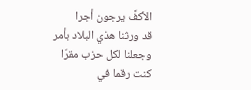الأكفَّ يرجون أجرا
قد ورثنا هذي البلاد بأمر
وجعلنا لكل حزب مقرّا
كنت رقما في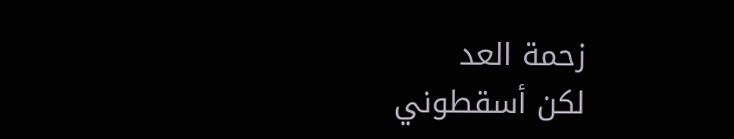زحمة العد
لكن أسقطوني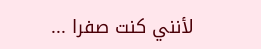لأنني كنت صفرا ...